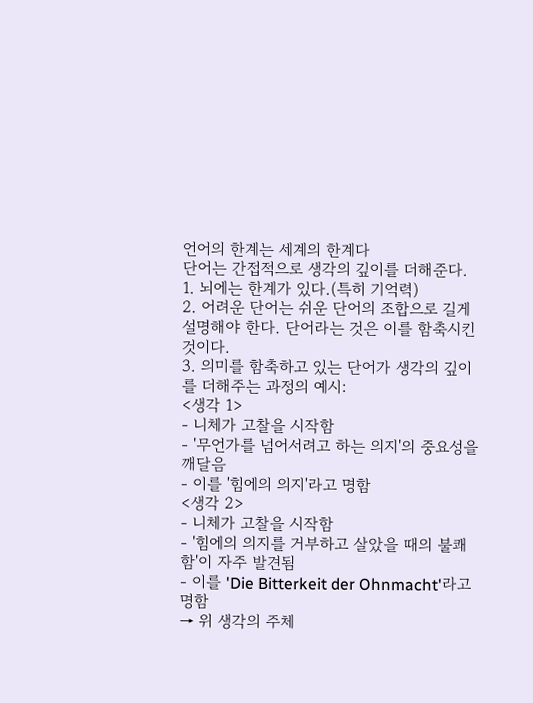언어의 한계는 세계의 한계다
단어는 간접적으로 생각의 깊이를 더해준다.
1. 뇌에는 한계가 있다.(특히 기억력)
2. 어려운 단어는 쉬운 단어의 조합으로 길게 설명해야 한다. 단어라는 것은 이를 함축시킨 것이다.
3. 의미를 함축하고 있는 단어가 생각의 깊이를 더해주는 과정의 예시:
<생각 1>
- 니체가 고찰을 시작함
- '무언가를 넘어서려고 하는 의지'의 중요성을 깨달음
- 이를 '힘에의 의지'라고 명함
<생각 2>
- 니체가 고찰을 시작함
- '힘에의 의지를 거부하고 살았을 때의 불쾌함'이 자주 발견됨
- 이를 'Die Bitterkeit der Ohnmacht'라고 명함
→ 위 생각의 주체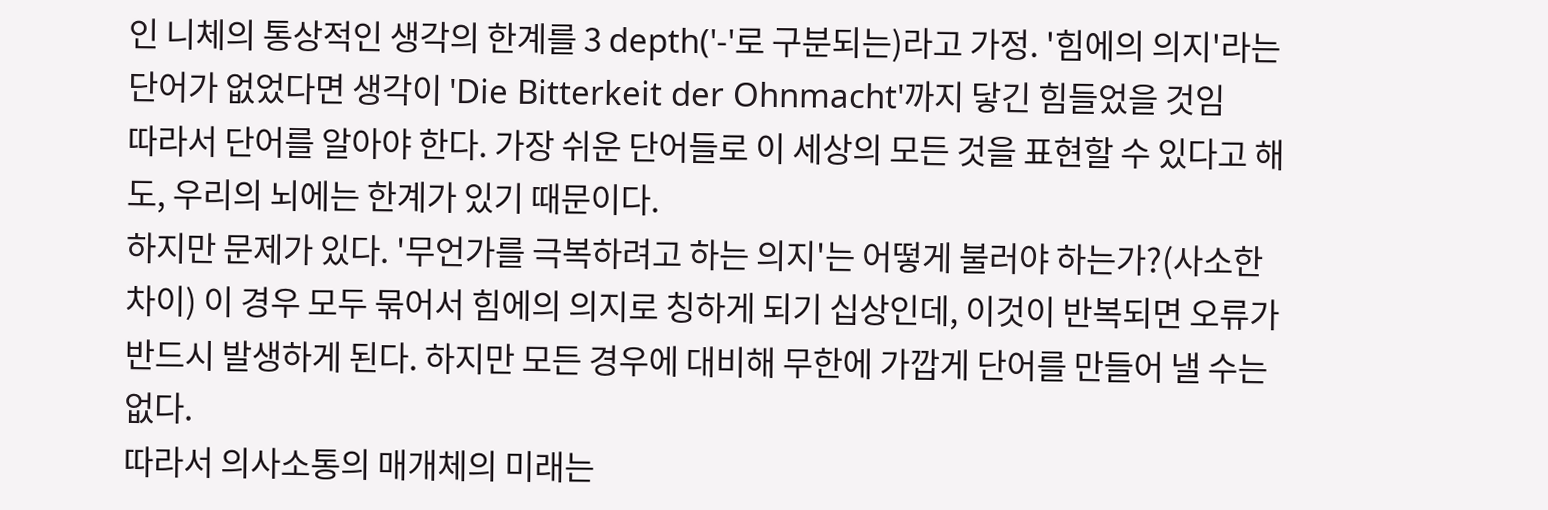인 니체의 통상적인 생각의 한계를 3 depth('-'로 구분되는)라고 가정. '힘에의 의지'라는 단어가 없었다면 생각이 'Die Bitterkeit der Ohnmacht'까지 닿긴 힘들었을 것임
따라서 단어를 알아야 한다. 가장 쉬운 단어들로 이 세상의 모든 것을 표현할 수 있다고 해도, 우리의 뇌에는 한계가 있기 때문이다.
하지만 문제가 있다. '무언가를 극복하려고 하는 의지'는 어떻게 불러야 하는가?(사소한 차이) 이 경우 모두 묶어서 힘에의 의지로 칭하게 되기 십상인데, 이것이 반복되면 오류가 반드시 발생하게 된다. 하지만 모든 경우에 대비해 무한에 가깝게 단어를 만들어 낼 수는 없다.
따라서 의사소통의 매개체의 미래는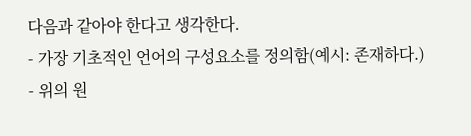다음과 같아야 한다고 생각한다.
- 가장 기초적인 언어의 구성요소를 정의함(예시: 존재하다.)
- 위의 원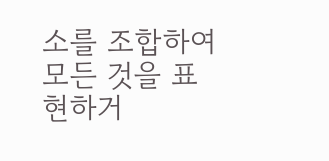소를 조합하여 모든 것을 표현하거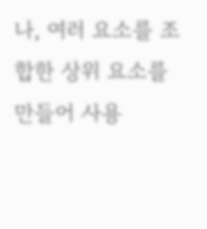나, 여러 요소를 조합한 상위 요소를 만들어 사용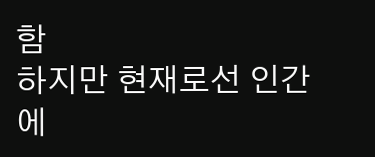함
하지만 현재로선 인간에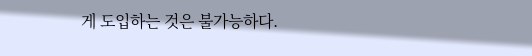게 도입하는 것은 불가능하다.